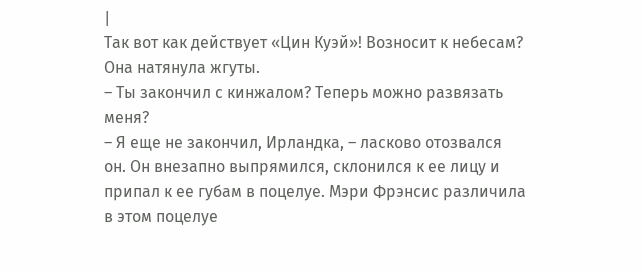|
Так вот как действует «Цин Куэй»! Возносит к небесам? Она натянула жгуты.
– Ты закончил с кинжалом? Теперь можно развязать меня?
– Я еще не закончил, Ирландка, – ласково отозвался он. Он внезапно выпрямился, склонился к ее лицу и припал к ее губам в поцелуе. Мэри Фрэнсис различила в этом поцелуе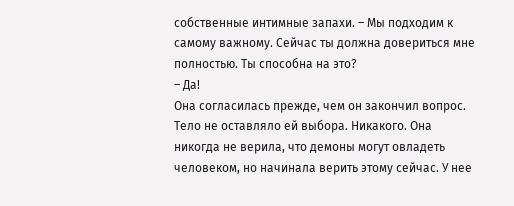собственные интимные запахи. – Мы подходим к самому важному. Сейчас ты должна довериться мне полностью. Ты способна на это?
– Да!
Она согласилась прежде, чем он закончил вопрос.
Тело не оставляло ей выбора. Никакого. Она никогда не верила, что демоны могут овладеть человеком, но начинала верить этому сейчас. У нее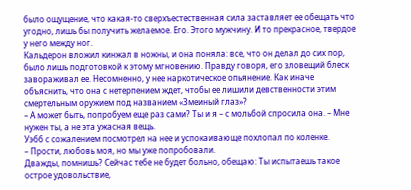было ощущение, что какая-то сверхъестественная сила заставляет ее обещать что угодно, лишь бы получить желаемое. Его. Этого мужчину. И то прекрасное, твердое у него между ног.
Кальдерон вложил кинжал в ножны, и она поняла: все, что он делал до сих пор, было лишь подготовкой к этому мгновению. Правду говоря, его зловещий блеск завораживал ее. Несомненно, у нее наркотическое опьянение. Как иначе объяснить, что она с нетерпением ждет, чтобы ее лишили девственности этим смертельным оружием под названием «Змеиный глаз»?
– А может быть, попробуем еще раз сами? Ты и я – с мольбой спросила она. – Мне нужен ты, а не эта ужасная вещь.
Уэбб с сожалением посмотрел на нее и успокаивающе похлопал по коленке.
– Прости, любовь моя, но мы уже попробовали.
Дважды, помнишь? Сейчас тебе не будет больно, обещаю: Ты испытаешь такое острое удовольствие,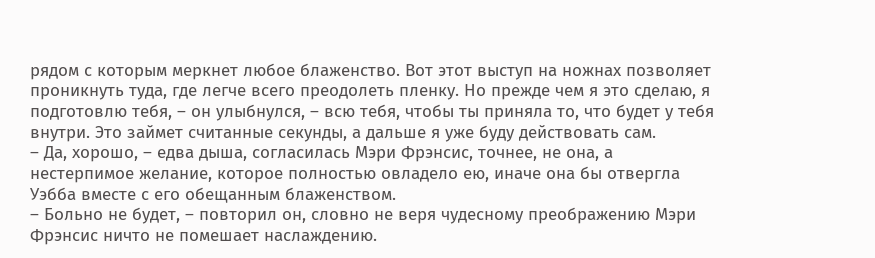рядом с которым меркнет любое блаженство. Вот этот выступ на ножнах позволяет проникнуть туда, где легче всего преодолеть пленку. Но прежде чем я это сделаю, я подготовлю тебя, – он улыбнулся, – всю тебя, чтобы ты приняла то, что будет у тебя внутри. Это займет считанные секунды, а дальше я уже буду действовать сам.
– Да, хорошо, – едва дыша, согласилась Мэри Фрэнсис, точнее, не она, а нестерпимое желание, которое полностью овладело ею, иначе она бы отвергла Уэбба вместе с его обещанным блаженством.
– Больно не будет, – повторил он, словно не веря чудесному преображению Мэри Фрэнсис ничто не помешает наслаждению.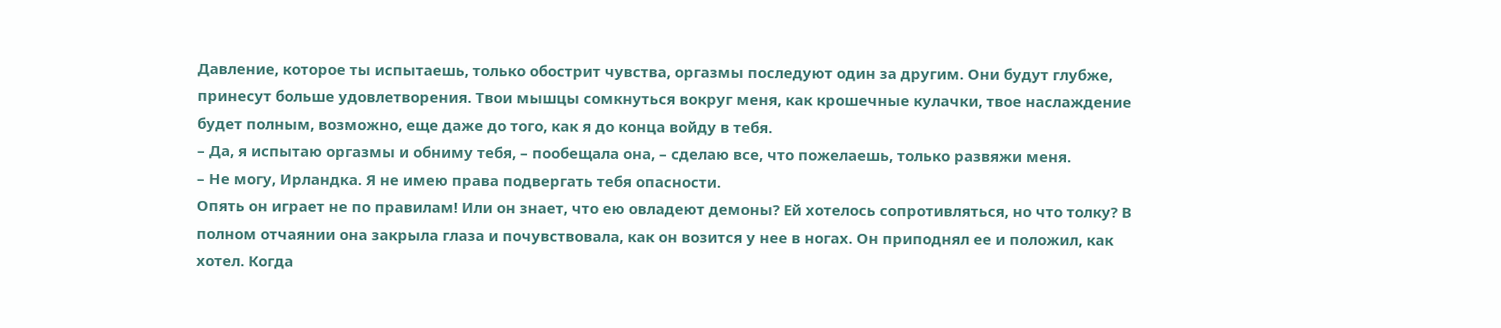Давление, которое ты испытаешь, только обострит чувства, оргазмы последуют один за другим. Они будут глубже, принесут больше удовлетворения. Твои мышцы сомкнуться вокруг меня, как крошечные кулачки, твое наслаждение будет полным, возможно, еще даже до того, как я до конца войду в тебя.
– Да, я испытаю оргазмы и обниму тебя, – пообещала она, – сделаю все, что пожелаешь, только развяжи меня.
– Не могу, Ирландка. Я не имею права подвергать тебя опасности.
Опять он играет не по правилам! Или он знает, что ею овладеют демоны? Ей хотелось сопротивляться, но что толку? В полном отчаянии она закрыла глаза и почувствовала, как он возится у нее в ногах. Он приподнял ее и положил, как хотел. Когда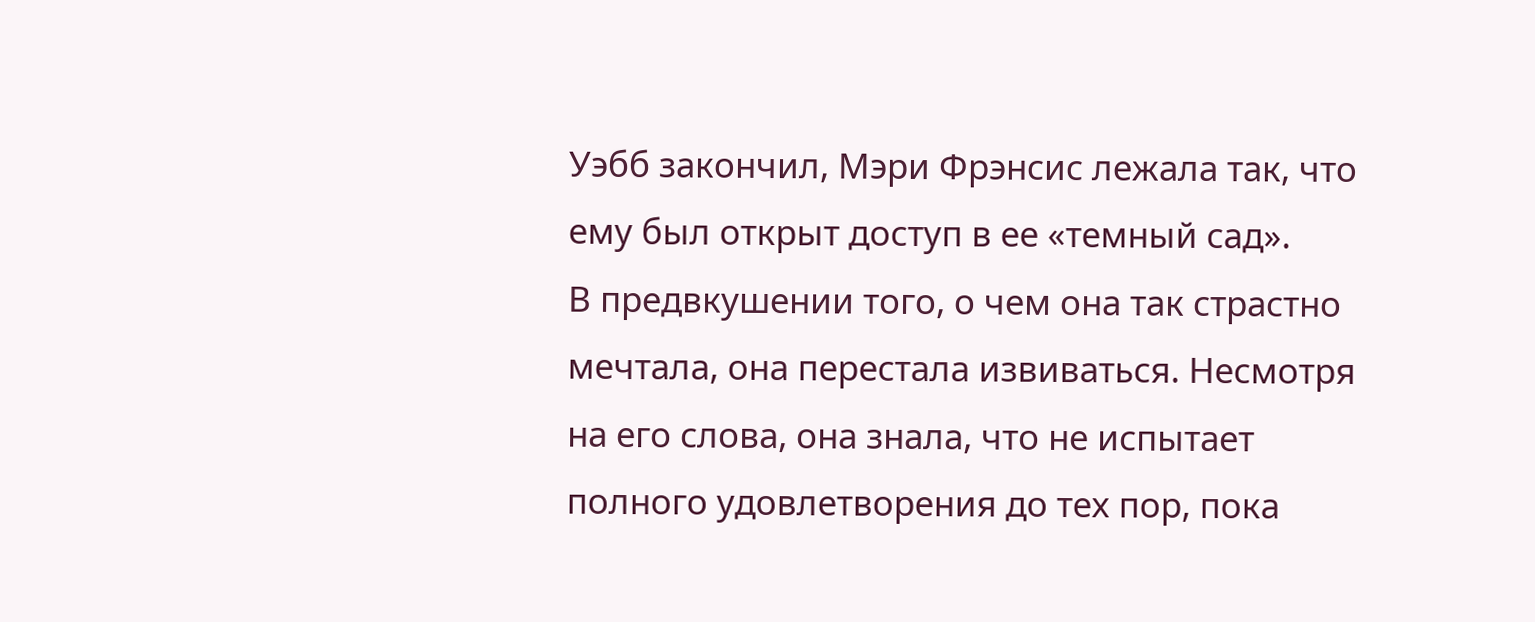Уэбб закончил, Мэри Фрэнсис лежала так, что ему был открыт доступ в ее «темный сад».
В предвкушении того, о чем она так страстно мечтала, она перестала извиваться. Несмотря на его слова, она знала, что не испытает полного удовлетворения до тех пор, пока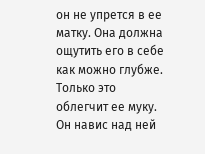он не упрется в ее матку. Она должна ощутить его в себе как можно глубже. Только это облегчит ее муку.
Он навис над ней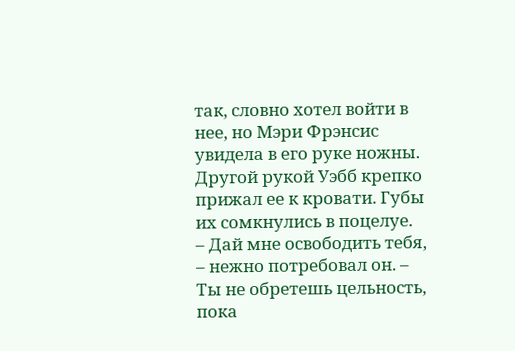так, словно хотел войти в нее, но Мэри Фрэнсис увидела в его руке ножны. Другой рукой Уэбб крепко прижал ее к кровати. Губы их сомкнулись в поцелуе.
– Дай мне освободить тебя, – нежно потребовал он. – Ты не обретешь цельность, пока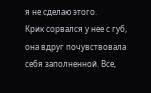я не сделаю этого.
Крик сорвался у нее с губ, она вдруг почувствовала себя заполненной. Все,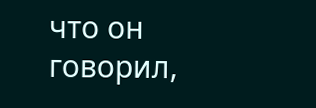что он говорил,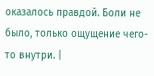оказалось правдой. Боли не было, только ощущение чего-то внутри. |